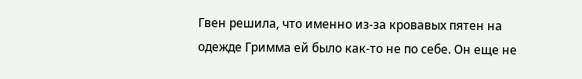Гвен решила, что именно из-за кровавых пятен на одежде Гримма ей было как-то не по себе. Он еще не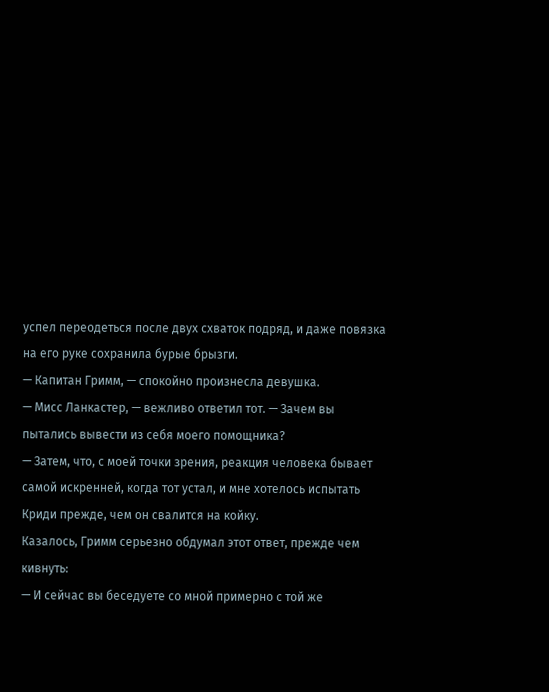успел переодеться после двух схваток подряд, и даже повязка на его руке сохранила бурые брызги.
— Капитан Гримм, — спокойно произнесла девушка.
— Мисс Ланкастер, — вежливо ответил тот. — Зачем вы пытались вывести из себя моего помощника?
— Затем, что, с моей точки зрения, реакция человека бывает самой искренней, когда тот устал, и мне хотелось испытать Криди прежде, чем он свалится на койку.
Казалось, Гримм серьезно обдумал этот ответ, прежде чем кивнуть:
— И сейчас вы беседуете со мной примерно с той же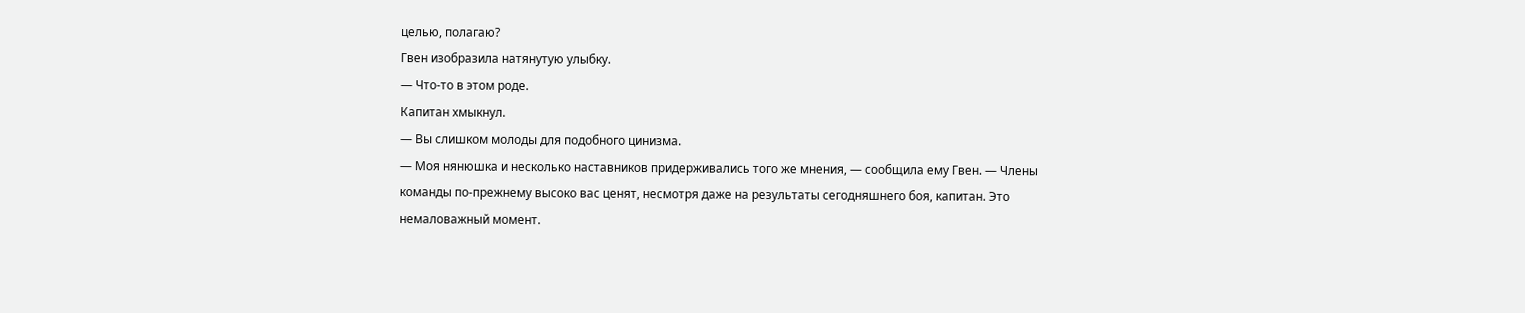целью, полагаю?
Гвен изобразила натянутую улыбку.
— Что-то в этом роде.
Капитан хмыкнул.
— Вы слишком молоды для подобного цинизма.
— Моя нянюшка и несколько наставников придерживались того же мнения, — сообщила ему Гвен. — Члены команды по-прежнему высоко вас ценят, несмотря даже на результаты сегодняшнего боя, капитан. Это немаловажный момент.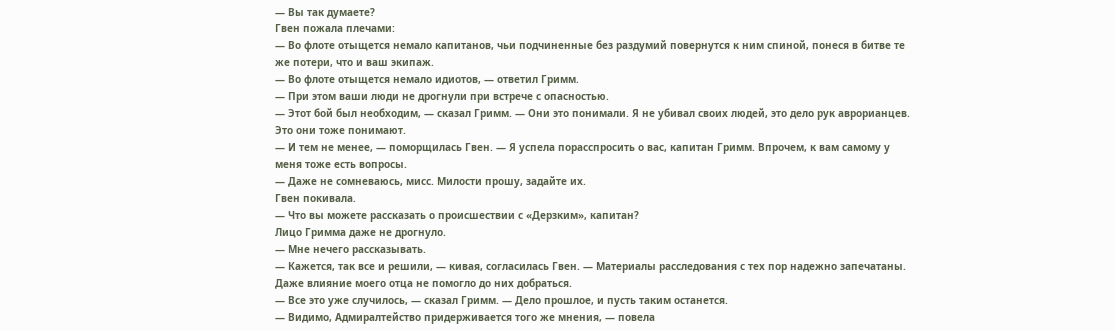— Вы так думаете?
Гвен пожала плечами:
— Во флоте отыщется немало капитанов, чьи подчиненные без раздумий повернутся к ним спиной, понеся в битве те же потери, что и ваш экипаж.
— Во флоте отыщется немало идиотов, — ответил Гримм.
— При этом ваши люди не дрогнули при встрече с опасностью.
— Этот бой был необходим, — сказал Гримм. — Они это понимали. Я не убивал своих людей, это дело рук аврорианцев. Это они тоже понимают.
— И тем не менее, — поморщилась Гвен. — Я успела порасспросить о вас, капитан Гримм. Впрочем, к вам самому у меня тоже есть вопросы.
— Даже не сомневаюсь, мисс. Милости прошу, задайте их.
Гвен покивала.
— Что вы можете рассказать о происшествии с «Дерзким», капитан?
Лицо Гримма даже не дрогнуло.
— Мне нечего рассказывать.
— Кажется, так все и решили, — кивая, согласилась Гвен. — Материалы расследования с тех пор надежно запечатаны. Даже влияние моего отца не помогло до них добраться.
— Все это уже случилось, — сказал Гримм. — Дело прошлое, и пусть таким останется.
— Видимо, Адмиралтейство придерживается того же мнения, — повела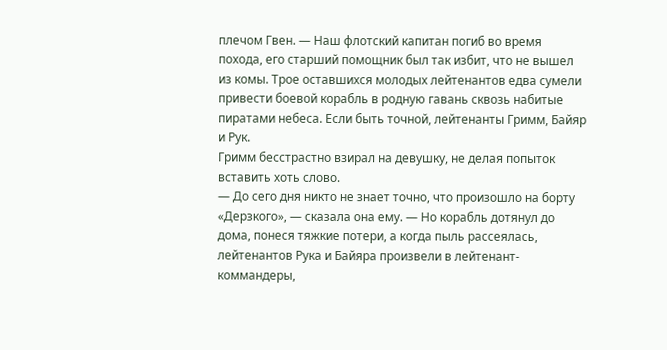плечом Гвен. — Наш флотский капитан погиб во время похода, его старший помощник был так избит, что не вышел из комы. Трое оставшихся молодых лейтенантов едва сумели привести боевой корабль в родную гавань сквозь набитые пиратами небеса. Если быть точной, лейтенанты Гримм, Байяр и Рук.
Гримм бесстрастно взирал на девушку, не делая попыток вставить хоть слово.
— До сего дня никто не знает точно, что произошло на борту «Дерзкого», — сказала она ему. — Но корабль дотянул до дома, понеся тяжкие потери, а когда пыль рассеялась, лейтенантов Рука и Байяра произвели в лейтенант-коммандеры,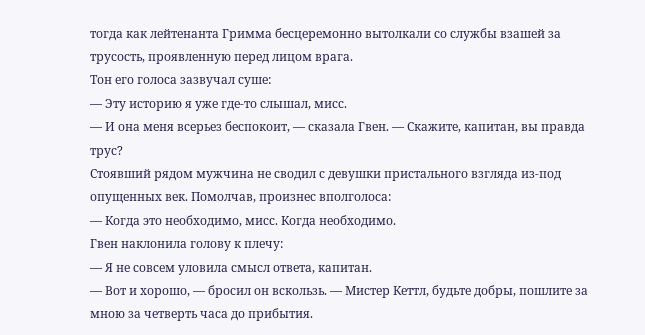тогда как лейтенанта Гримма бесцеремонно вытолкали со службы взашей за трусость, проявленную перед лицом врага.
Тон его голоса зазвучал суше:
— Эту историю я уже где-то слышал, мисс.
— И она меня всерьез беспокоит, — сказала Гвен. — Скажите, капитан, вы правда трус?
Стоявший рядом мужчина не сводил с девушки пристального взгляда из-под опущенных век. Помолчав, произнес вполголоса:
— Когда это необходимо, мисс. Когда необходимо.
Гвен наклонила голову к плечу:
— Я не совсем уловила смысл ответа, капитан.
— Вот и хорошо, — бросил он вскользь. — Мистер Кеттл, будьте добры, пошлите за мною за четверть часа до прибытия.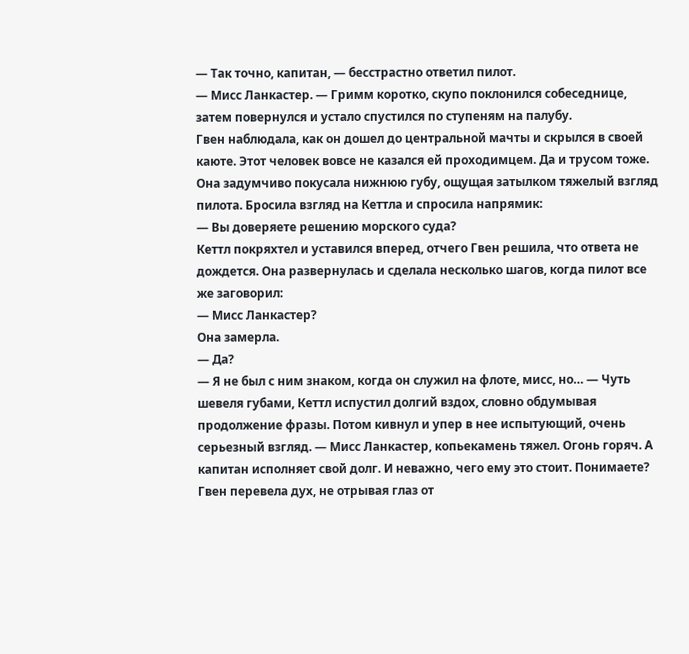— Так точно, капитан, — бесстрастно ответил пилот.
— Мисс Ланкастер. — Гримм коротко, скупо поклонился собеседнице, затем повернулся и устало спустился по ступеням на палубу.
Гвен наблюдала, как он дошел до центральной мачты и скрылся в своей каюте. Этот человек вовсе не казался ей проходимцем. Да и трусом тоже. Она задумчиво покусала нижнюю губу, ощущая затылком тяжелый взгляд пилота. Бросила взгляд на Кеттла и спросила напрямик:
— Вы доверяете решению морского суда?
Кеттл покряхтел и уставился вперед, отчего Гвен решила, что ответа не дождется. Она развернулась и сделала несколько шагов, когда пилот все же заговорил:
— Мисс Ланкастер?
Она замерла.
— Да?
— Я не был с ним знаком, когда он служил на флоте, мисс, но… — Чуть шевеля губами, Кеттл испустил долгий вздох, словно обдумывая продолжение фразы. Потом кивнул и упер в нее испытующий, очень серьезный взгляд. — Мисс Ланкастер, копьекамень тяжел. Огонь горяч. А капитан исполняет свой долг. И неважно, чего ему это стоит. Понимаете?
Гвен перевела дух, не отрывая глаз от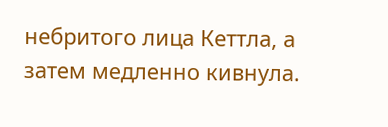небритого лица Кеттла, а затем медленно кивнула.